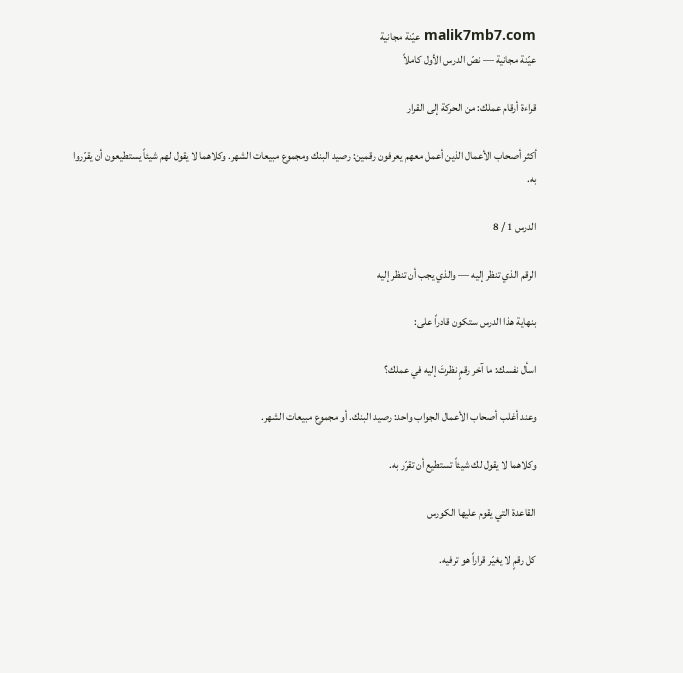malik7mb7.com عيّنة مجانية
عيّنة مجانية — نصّ الدرس الأول كاملاً

قراءة أرقام عملك: من الحركة إلى القرار

أكثر أصحاب الأعمال الذين أعمل معهم يعرفون رقمين: رصيد البنك ومجموع مبيعات الشهر. وكلاهما لا يقول لهم شيئاً يستطيعون أن يقرّروا به.

الدرس 1 / 8

الرقم الذي تنظر إليه — والذي يجب أن تنظر إليه

بنهاية هذا الدرس ستكون قادراً على:

اسأل نفسك: ما آخر رقمٍ نظرتَ إليه في عملك؟

وعند أغلب أصحاب الأعمال الجواب واحد: رصيد البنك. أو مجموع مبيعات الشهر.

وكلاهما لا يقول لك شيئاً تستطيع أن تقرّر به.

القاعدة التي يقوم عليها الكورس

كل رقمٍ لا يغيّر قراراً هو ترفيه.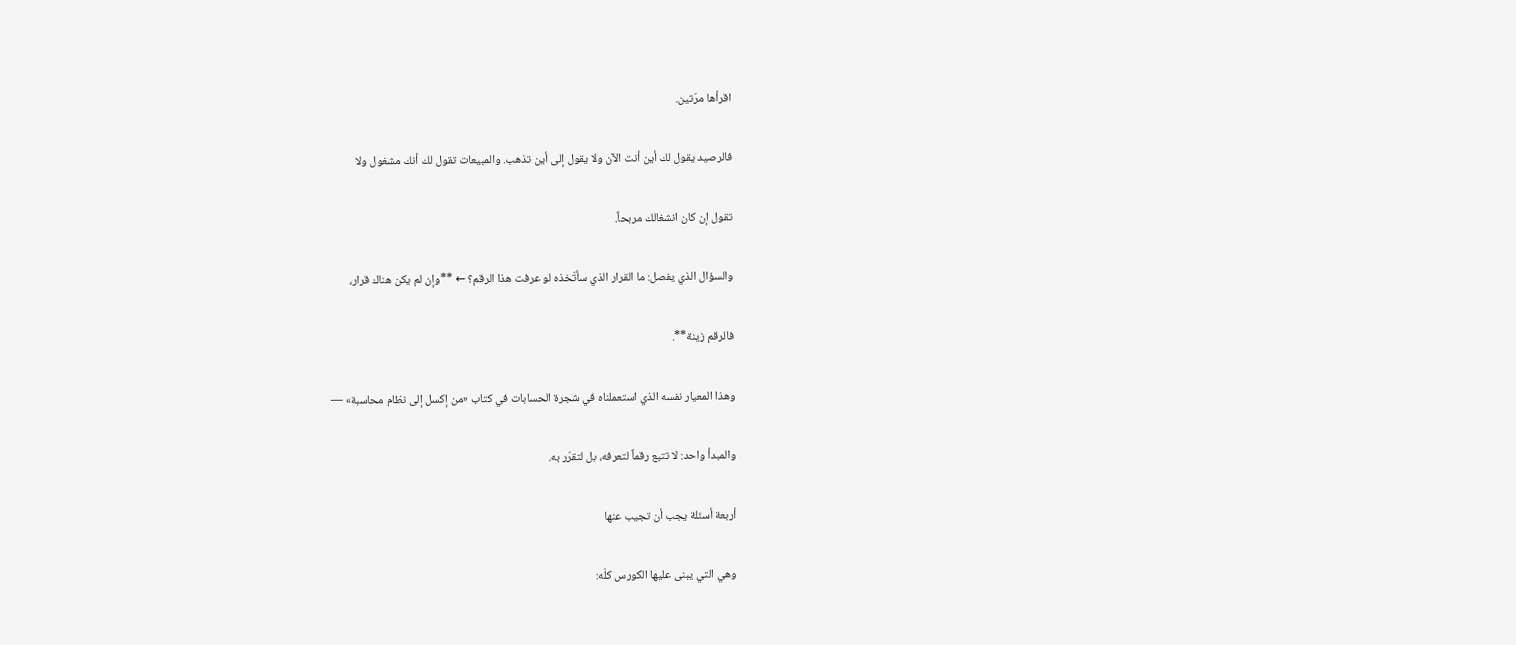اقرأها مرّتين.

فالرصيد يقول لك أين أنت الآن ولا يقول إلى أين تذهب. والمبيعات تقول لك أنك مشغول ولا

تقول إن كان انشغالك مربحاً.

والسؤال الذي يفصل: ما القرار الذي سأتّخذه لو عرفت هذا الرقم؟ ← **وإن لم يكن هناك قرار،

فالرقم زينة**.

وهذا المعيار نفسه الذي استعملناه في شجرة الحسابات في كتاب «من إكسل إلى نظام محاسبة» —

والمبدأ واحد: لا تتبع رقماً لتعرفه، بل لتقرّر به.

أربعة أسئلة يجب أن تجيب عنها

وهي التي يبنى عليها الكورس كلّه: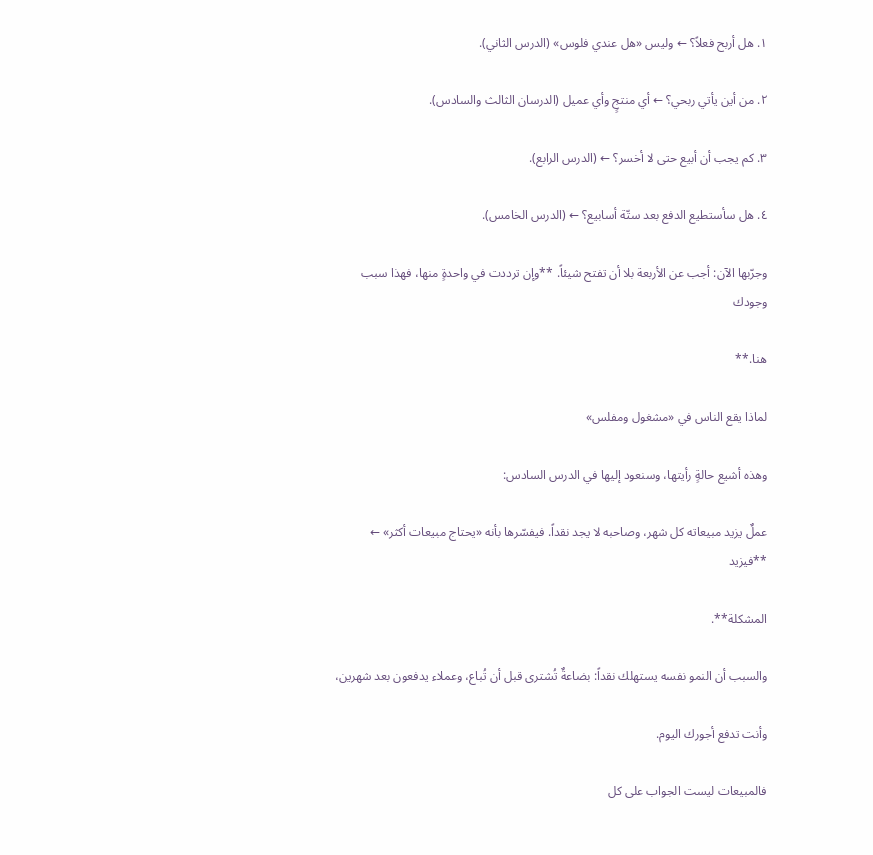١. هل أربح فعلاً؟ ← وليس «هل عندي فلوس» (الدرس الثاني).

٢. من أين يأتي ربحي؟ ← أي منتجٍ وأي عميل (الدرسان الثالث والسادس).

٣. كم يجب أن أبيع حتى لا أخسر؟ ← (الدرس الرابع).

٤. هل سأستطيع الدفع بعد ستّة أسابيع؟ ← (الدرس الخامس).

وجرّبها الآن: أجب عن الأربعة بلا أن تفتح شيئاً. **وإن ترددت في واحدةٍ منها، فهذا سبب وجودك

هنا.**

لماذا يقع الناس في «مشغول ومفلس»

وهذه أشيع حالةٍ رأيتها، وسنعود إليها في الدرس السادس:

عملٌ يزيد مبيعاته كل شهر، وصاحبه لا يجد نقداً. فيفسّرها بأنه «يحتاج مبيعات أكثر» ← **فيزيد

المشكلة**.

والسبب أن النمو نفسه يستهلك نقداً: بضاعةٌ تُشترى قبل أن تُباع، وعملاء يدفعون بعد شهرين،

وأنت تدفع أجورك اليوم.

فالمبيعات ليست الجواب على كل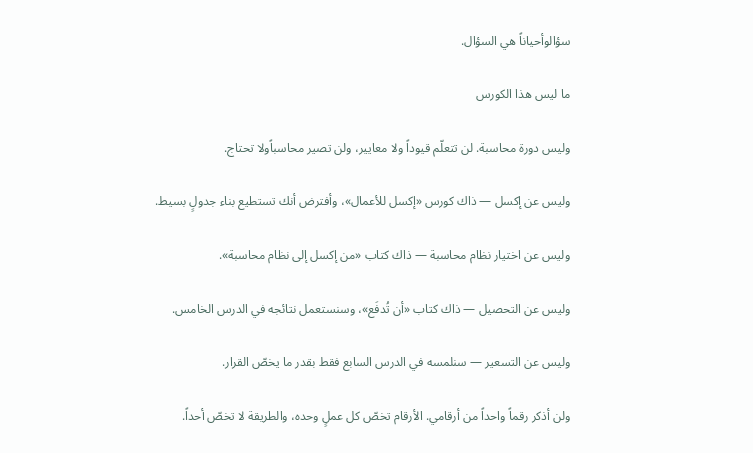سؤالوأحياناً هي السؤال.

ما ليس هذا الكورس

وليس دورة محاسبة. لن تتعلّم قيوداً ولا معايير، ولن تصير محاسباًولا تحتاج.

وليس عن إكسل — ذاك كورس «إكسل للأعمال»، وأفترض أنك تستطيع بناء جدولٍ بسيط.

وليس عن اختيار نظام محاسبة — ذاك كتاب «من إكسل إلى نظام محاسبة».

وليس عن التحصيل — ذاك كتاب «أن تُدفَع»، وسنستعمل نتائجه في الدرس الخامس.

وليس عن التسعير — سنلمسه في الدرس السابع فقط بقدر ما يخصّ القرار.

ولن أذكر رقماً واحداً من أرقامي. الأرقام تخصّ كل عملٍ وحده، والطريقة لا تخصّ أحداً.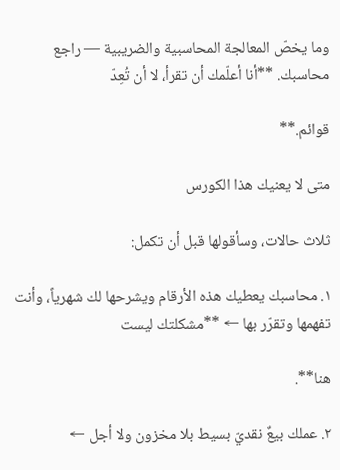وما يخصّ المعالجة المحاسبية والضريبية — راجع محاسبك. **أنا أعلّمك أن تقرأ، لا أن تُعِدّ

قوائم.**

متى لا يعنيك هذا الكورس

ثلاث حالات، وسأقولها قبل أن تكمل:

١. محاسبك يعطيك هذه الأرقام ويشرحها لك شهرياً، وأنت تفهمها وتقرّر بها ← **مشكلتك ليست

هنا**.

٢. عملك بيعٌ نقديّ بسيط بلا مخزون ولا أجل ←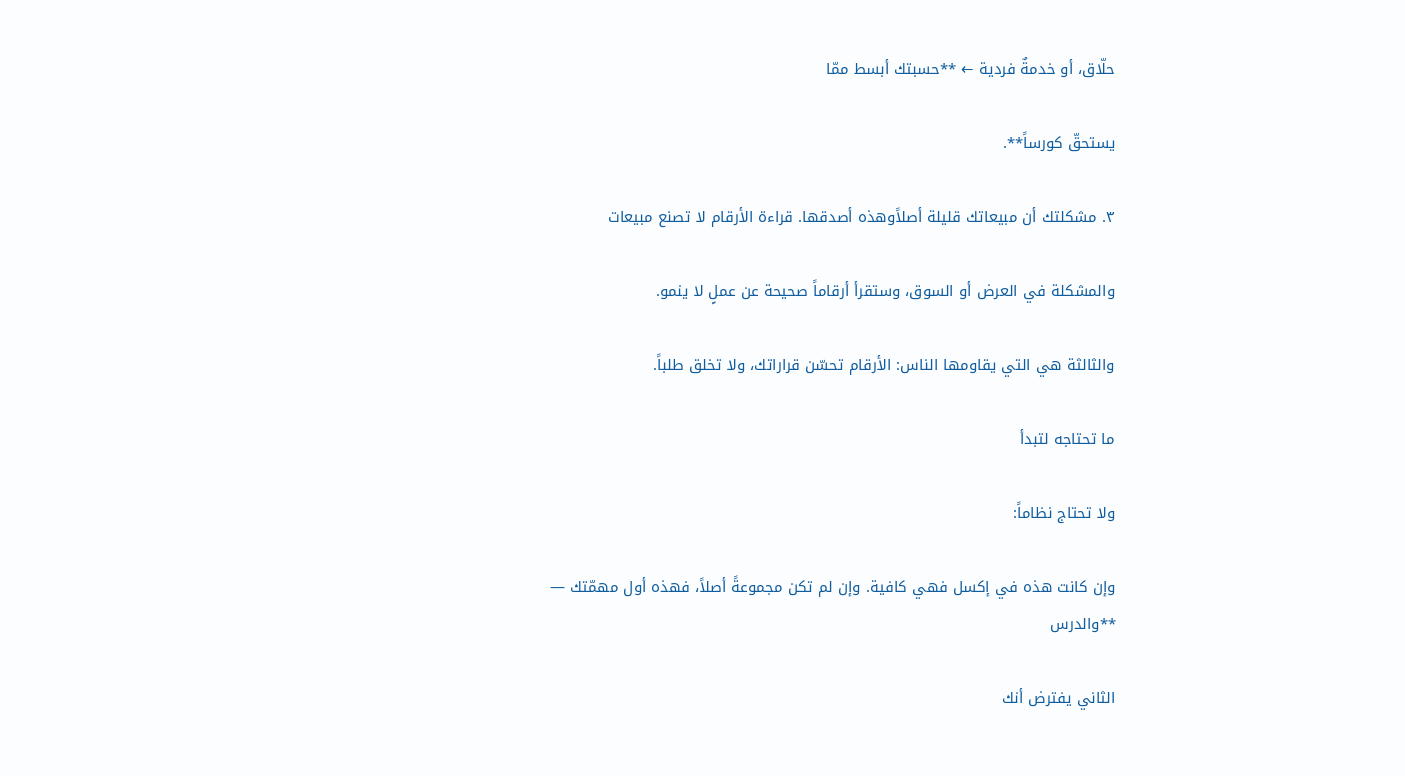حلّاق، أو خدمةٌ فردية ← **حسبتك أبسط ممّا

يستحقّ كورساً**.

٣. مشكلتك أن مبيعاتك قليلة أصلاًوهذه أصدقها. قراءة الأرقام لا تصنع مبيعات

والمشكلة في العرض أو السوق، وستقرأ أرقاماً صحيحة عن عملٍ لا ينمو.

والثالثة هي التي يقاومها الناس: الأرقام تحسّن قراراتك، ولا تخلق طلباً.

ما تحتاجه لتبدأ

ولا تحتاج نظاماً:

وإن كانت هذه في إكسل فهي كافية. وإن لم تكن مجموعةً أصلاً، فهذه أول مهمّتك — **والدرس

الثاني يفترض أنك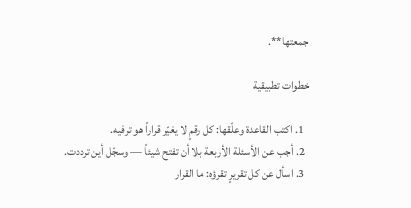جمعتها**.

خطوات تطبيقية

  1. اكتب القاعدة وعلّقها: كل رقمٍ لا يغيّر قراراً هو ترفيه.
  2. أجب عن الأسئلة الأربعة بلا أن تفتح شيئاً — وسجّل أين ترددت.
  3. اسأل عن كل تقريرٍ تقرؤه: ما القرار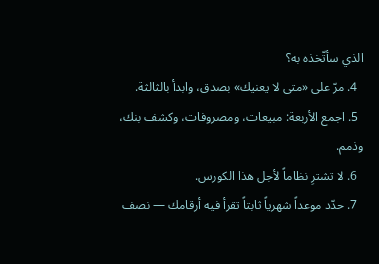الذي سأتّخذه به؟
  4. مرّ على «متى لا يعنيك» بصدق، وابدأ بالثالثة.
  5. اجمع الأربعة: مبيعات، ومصروفات، وكشف بنك، وذمم.
  6. لا تشترِ نظاماً لأجل هذا الكورس.
  7. حدّد موعداً شهرياً ثابتاً تقرأ فيه أرقامك — نصف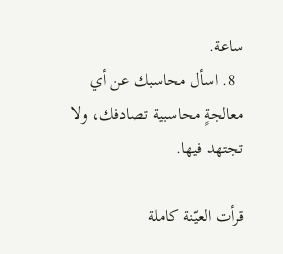ساعة.
  8. اسأل محاسبك عن أي معالجةٍ محاسبية تصادفك، ولا تجتهد فيها.

قرأت العيّنة كاملة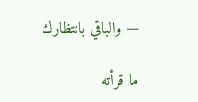— والباقي بانتظارك

ما قرأته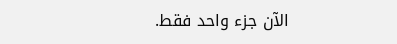الآن جزء واحد فقط.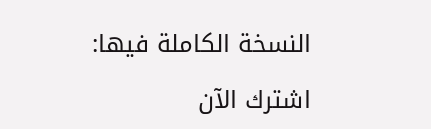النسخة الكاملة فيها:

اشترك الآن